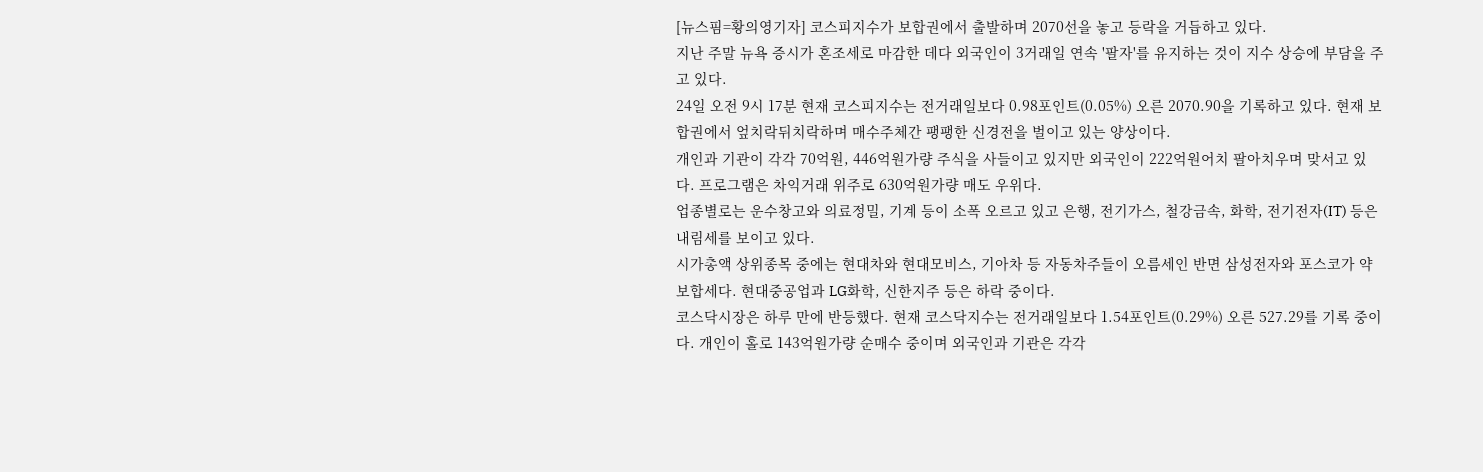[뉴스핌=황의영기자] 코스피지수가 보합권에서 출발하며 2070선을 놓고 등락을 거듭하고 있다.
지난 주말 뉴욕 증시가 혼조세로 마감한 데다 외국인이 3거래일 연속 '팔자'를 유지하는 것이 지수 상승에 부담을 주고 있다.
24일 오전 9시 17분 현재 코스피지수는 전거래일보다 0.98포인트(0.05%) 오른 2070.90을 기록하고 있다. 현재 보합권에서 엎치락뒤치락하며 매수주체간 팽팽한 신경전을 벌이고 있는 양상이다.
개인과 기관이 각각 70억원, 446억원가량 주식을 사들이고 있지만 외국인이 222억원어치 팔아치우며 맞서고 있다. 프로그램은 차익거래 위주로 630억원가량 매도 우위다.
업종별로는 운수창고와 의료정밀, 기계 등이 소폭 오르고 있고 은행, 전기가스, 철강금속, 화학, 전기전자(IT) 등은 내림세를 보이고 있다.
시가총액 상위종목 중에는 현대차와 현대모비스, 기아차 등 자동차주들이 오름세인 반면 삼성전자와 포스코가 약보합세다. 현대중공업과 LG화학, 신한지주 등은 하락 중이다.
코스닥시장은 하루 만에 반등했다. 현재 코스닥지수는 전거래일보다 1.54포인트(0.29%) 오른 527.29를 기록 중이다. 개인이 홀로 143억원가량 순매수 중이며 외국인과 기관은 각각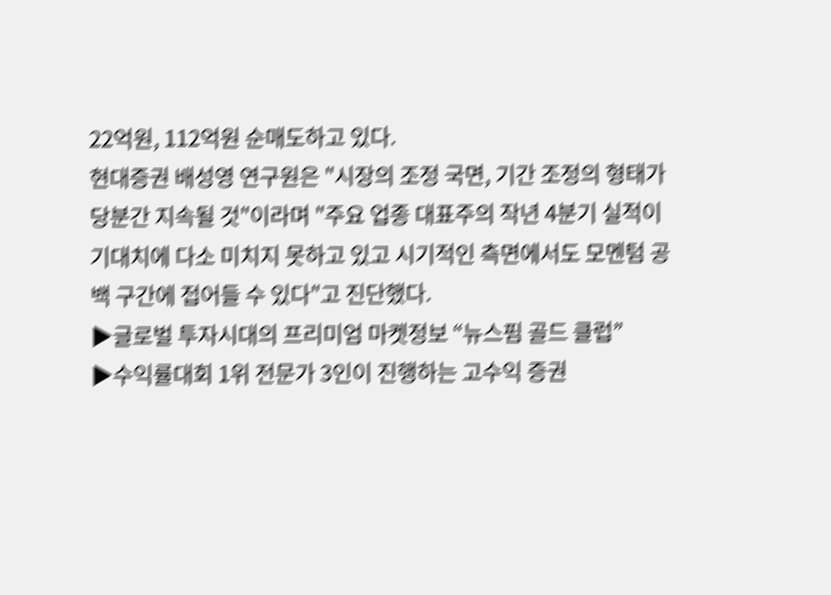22억원, 112억원 순매도하고 있다.
현대증권 배성영 연구원은 "시장의 조정 국면, 기간 조정의 형태가 당분간 지속될 것"이라며 "주요 업종 대표주의 작년 4분기 실적이 기대치에 다소 미치지 못하고 있고 시기적인 측면에서도 모멘텀 공백 구간에 접어들 수 있다"고 진단했다.
▶글로벌 투자시대의 프리미엄 마켓정보 “뉴스핌 골드 클럽”
▶수익률대회 1위 전문가 3인이 진행하는 고수익 증권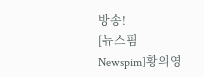방송!
[뉴스핌 Newspim]황의영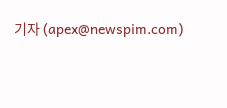기자 (apex@newspim.com)